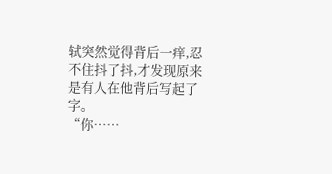轼突然觉得背后一痒,忍不住抖了抖,才发现原来是有人在他背后写起了字。
“你……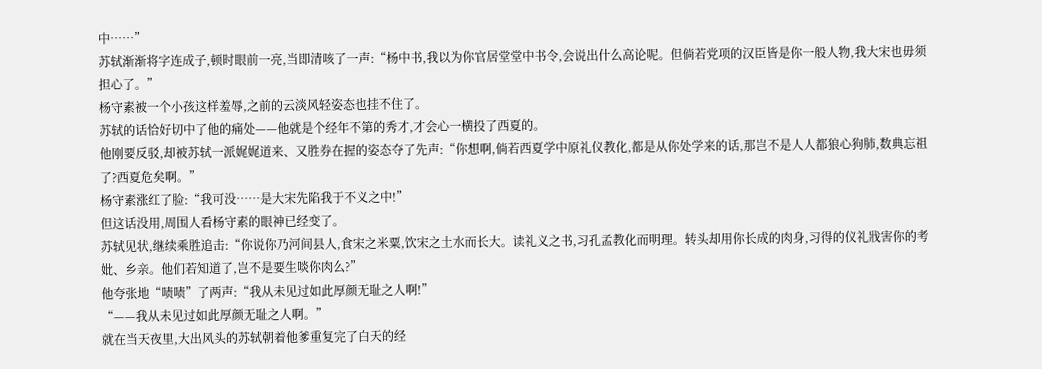中……”
苏轼渐渐将字连成子,顿时眼前一亮,当即清咳了一声:“杨中书,我以为你官居堂堂中书令,会说出什么高论呢。但倘若党项的汉臣皆是你一般人物,我大宋也毋须担心了。”
杨守素被一个小孩这样羞辱,之前的云淡风轻姿态也挂不住了。
苏轼的话恰好切中了他的痛处——他就是个经年不第的秀才,才会心一横投了西夏的。
他刚要反驳,却被苏轼一派娓娓道来、又胜券在握的姿态夺了先声:“你想啊,倘若西夏学中原礼仪教化,都是从你处学来的话,那岂不是人人都狼心狗肺,数典忘祖了?西夏危矣啊。”
杨守素涨红了脸:“我可没……是大宋先陷我于不义之中!”
但这话没用,周围人看杨守素的眼神已经变了。
苏轼见状,继续乘胜追击:“你说你乃河间县人,食宋之米粟,饮宋之土水而长大。读礼义之书,习孔孟教化而明理。转头却用你长成的肉身,习得的仪礼戕害你的考妣、乡亲。他们若知道了,岂不是要生啖你肉么?”
他夸张地“啧啧”了两声:“我从未见过如此厚颜无耻之人啊!”
“——我从未见过如此厚颜无耻之人啊。”
就在当天夜里,大出风头的苏轼朝着他爹重复完了白天的经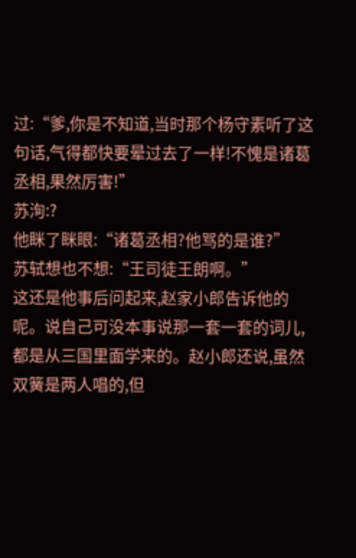过:“爹,你是不知道,当时那个杨守素听了这句话,气得都快要晕过去了一样!不愧是诸葛丞相,果然厉害!”
苏洵:?
他眯了眯眼:“诸葛丞相?他骂的是谁?”
苏轼想也不想:“王司徒王朗啊。”
这还是他事后问起来,赵家小郎告诉他的呢。说自己可没本事说那一套一套的词儿,都是从三国里面学来的。赵小郎还说,虽然双簧是两人唱的,但